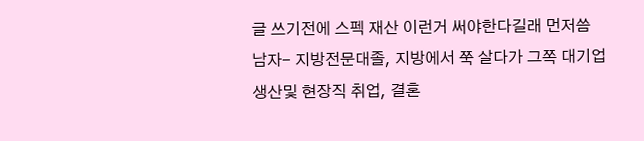글 쓰기전에 스펙 재산 이런거 써야한다길래 먼저씀
남자- 지방전문대졸, 지방에서 쭉 살다가 그쪽 대기업 생산및 현장직 취업, 결혼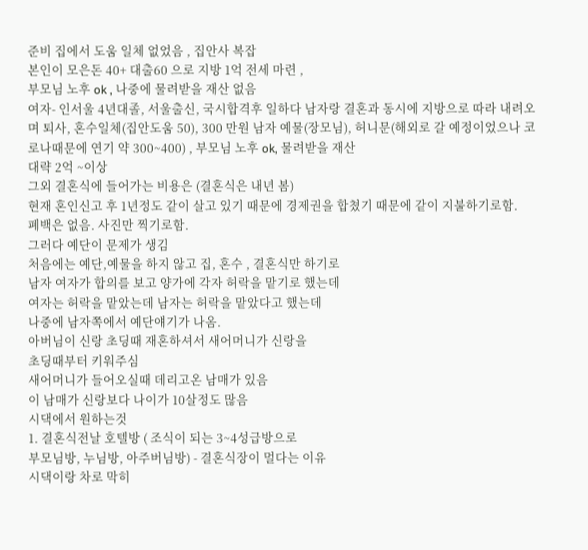준비 집에서 도움 일체 없었음 , 집안사 복잡
본인이 모은돈 40+ 대출60 으로 지방 1억 전세 마련 ,
부모님 노후 ok , 나중에 물려받을 재산 없음
여자- 인서울 4년대졸, 서울출신, 국시합격후 일하다 남자랑 결혼과 동시에 지방으로 따라 내려오며 퇴사, 혼수일체(집안도움 50), 300 만원 남자 예물(장모님), 허니문(해외로 갈 예정이었으나 코로나때문에 연기 약 300~400) , 부모님 노후 ok, 물려받을 재산
대략 2억 ~이상
그외 결혼식에 들어가는 비용은 (결혼식은 내년 봄)
현재 혼인신고 후 1년정도 같이 살고 있기 때문에 경제권을 합쳤기 때문에 같이 지불하기로함.
폐백은 없음. 사진만 찍기로함.
그러다 예단이 문제가 생김
처음에는 예단,예물을 하지 않고 집, 혼수 , 결혼식만 하기로
남자 여자가 합의를 보고 양가에 각자 허락을 맡기로 했는데
여자는 허락을 맡았는데 남자는 허락을 맡았다고 했는데
나중에 남자쪽에서 예단얘기가 나옴.
아버님이 신랑 초딩때 재혼하셔서 새어머니가 신랑을
초딩때부터 키워주심
새어머니가 들어오실때 데리고온 남매가 있음
이 남매가 신랑보다 나이가 10살정도 많음
시댁에서 원하는것
1. 결혼식전날 호텔방 ( 조식이 되는 3~4성급방으로
부모님방, 누님방, 아주버님방) - 결혼식장이 멀다는 이유
시댁이랑 차로 막히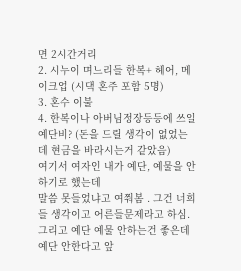면 2시간거리
2. 시누이 며느리들 한복+ 헤어, 메이크업 (시댁 혼주 포함 5명)
3. 혼수 이불
4. 한복이나 아버님정장등등에 쓰일 예단비? (돈을 드릴 생각이 없었는데 현금을 바라시는거 같았음)
여기서 여자인 내가 예단, 예물을 안하기로 했는데
말씀 못들었냐고 여쭤봄 . 그건 너희들 생각이고 어른들문제라고 하심. 그리고 예단 예물 안하는건 좋은데
예단 안한다고 앞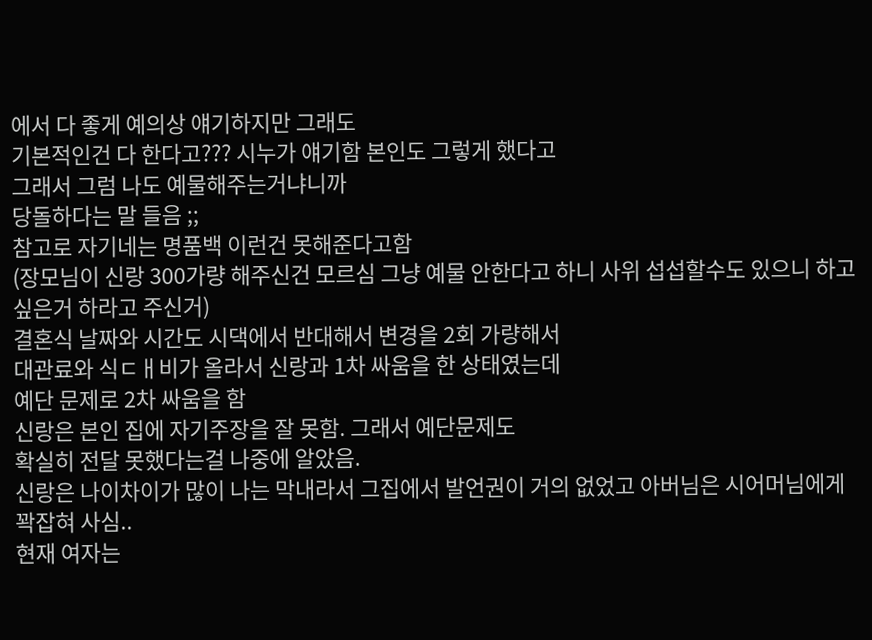에서 다 좋게 예의상 얘기하지만 그래도
기본적인건 다 한다고??? 시누가 얘기함 본인도 그렇게 했다고
그래서 그럼 나도 예물해주는거냐니까
당돌하다는 말 들음 ;;
참고로 자기네는 명품백 이런건 못해준다고함
(장모님이 신랑 300가량 해주신건 모르심 그냥 예물 안한다고 하니 사위 섭섭할수도 있으니 하고싶은거 하라고 주신거)
결혼식 날짜와 시간도 시댁에서 반대해서 변경을 2회 가량해서
대관료와 식ㄷㅐ비가 올라서 신랑과 1차 싸움을 한 상태였는데
예단 문제로 2차 싸움을 함
신랑은 본인 집에 자기주장을 잘 못함. 그래서 예단문제도
확실히 전달 못했다는걸 나중에 알았음.
신랑은 나이차이가 많이 나는 막내라서 그집에서 발언권이 거의 없었고 아버님은 시어머님에게 꽉잡혀 사심..
현재 여자는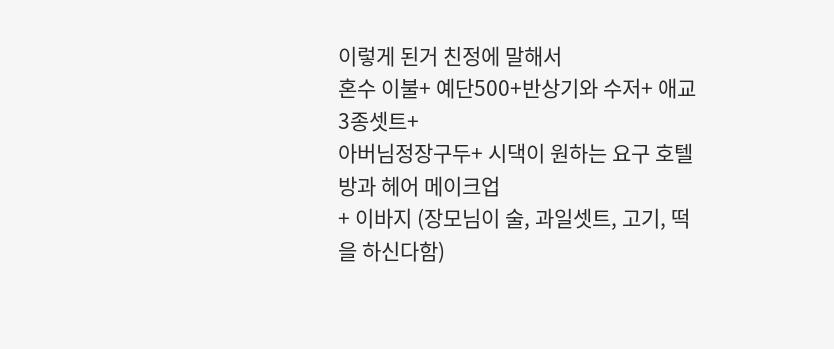이렇게 된거 친정에 말해서
혼수 이불+ 예단500+반상기와 수저+ 애교3종셋트+
아버님정장구두+ 시댁이 원하는 요구 호텔방과 헤어 메이크업
+ 이바지 (장모님이 술, 과일셋트, 고기, 떡을 하신다함)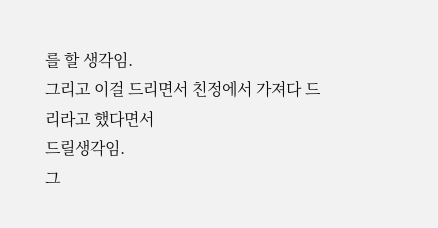를 할 생각임.
그리고 이걸 드리면서 친정에서 가져다 드리라고 했다면서
드릴생각임.
그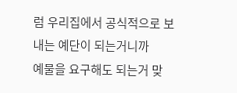럼 우리집에서 공식적으로 보내는 예단이 되는거니까
예물을 요구해도 되는거 맞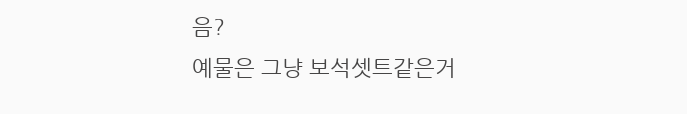음?
예물은 그냥 보석셋트같은거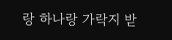랑 하나랑 가락지 받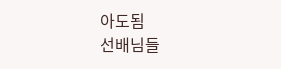아도됨
선배님들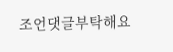조언댓글부탁해요